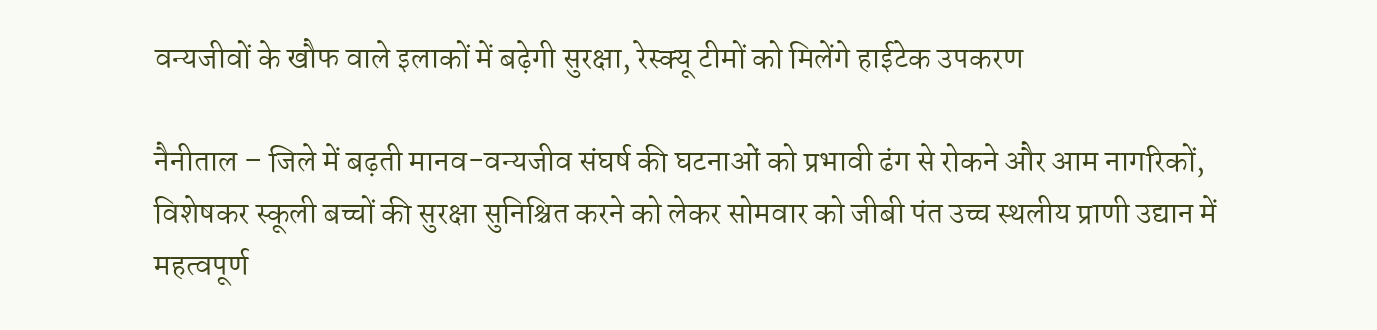वन्यजीवों के खौफ वाले इलाकों में बढ़ेगी सुरक्षा, रेस्क्यू टीमों को मिलेंगे हाईटेक उपकरण

नैनीताल – जिले में बढ़ती मानव-वन्यजीव संघर्ष की घटनाओं को प्रभावी ढंग से रोकने और आम नागरिकों, विशेषकर स्कूली बच्चों की सुरक्षा सुनिश्चित करने को लेकर सोमवार को जीबी पंत उच्च स्थलीय प्राणी उद्यान में महत्वपूर्ण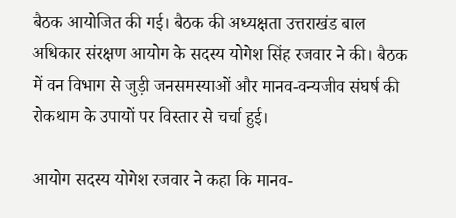बैठक आयोजित की गई। बैठक की अध्यक्षता उत्तराखंड बाल अधिकार संरक्षण आयोग के सदस्य योगेश सिंह रजवार ने की। बैठक में वन विभाग से जुड़ी जनसमस्याओं और मानव-वन्यजीव संघर्ष की रोकथाम के उपायों पर विस्तार से चर्चा हुई।

आयोग सदस्य योगेश रजवार ने कहा कि मानव-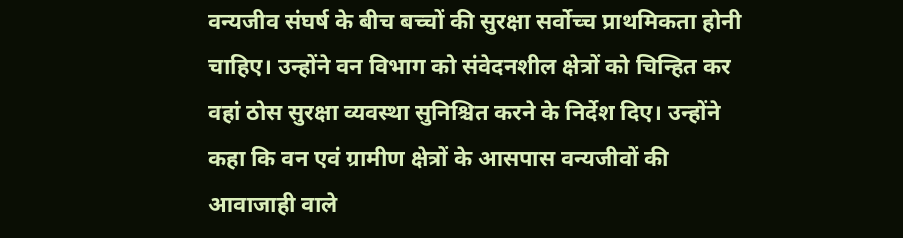वन्यजीव संघर्ष के बीच बच्चों की सुरक्षा सर्वोच्च प्राथमिकता होनी चाहिए। उन्होंने वन विभाग को संवेदनशील क्षेत्रों को चिन्हित कर वहां ठोस सुरक्षा व्यवस्था सुनिश्चित करने के निर्देश दिए। उन्होंने कहा कि वन एवं ग्रामीण क्षेत्रों के आसपास वन्यजीवों की आवाजाही वाले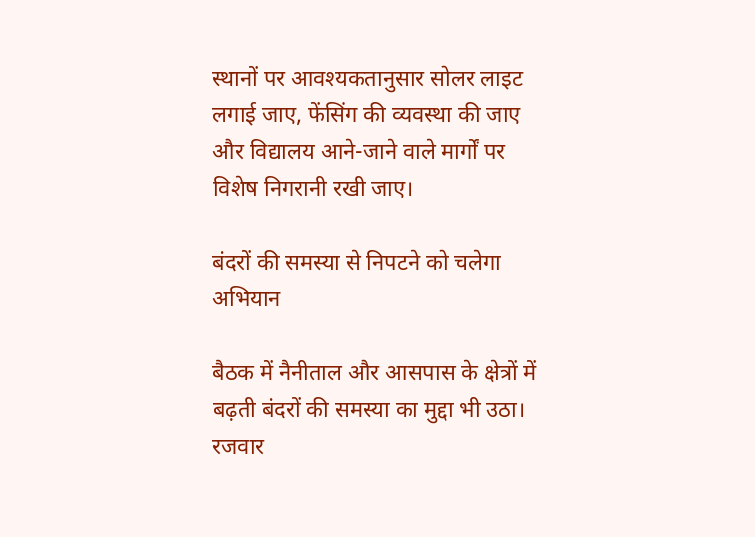स्थानों पर आवश्यकतानुसार सोलर लाइट लगाई जाए, फेंसिंग की व्यवस्था की जाए और विद्यालय आने-जाने वाले मार्गों पर विशेष निगरानी रखी जाए।

बंदरों की समस्या से निपटने को चलेगा अभियान

बैठक में नैनीताल और आसपास के क्षेत्रों में बढ़ती बंदरों की समस्या का मुद्दा भी उठा। रजवार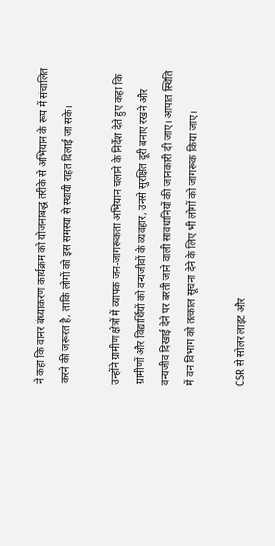ने कहा कि वानर बंध्याकरण कार्यक्रम को योजनाबद्ध तरीके से अभियान के रूप में संचालित करने की जरूरत है, ताकि लोगों को इस समस्या से स्थायी राहत दिलाई जा सके।

उन्होंने ग्रामीण क्षेत्रों में व्यापक जन-जागरूकता अभियान चलाने के निर्देश देते हुए कहा कि ग्रामीणों और विद्यार्थियों को वन्यजीवों के व्यवहार, उनसे सुरक्षित दूरी बनाए रखने और वन्यजीव दिखाई देने पर बरती जाने वाली सावधानियों की जानकारी दी जाए। आपात स्थिति में वन विभाग को तत्काल सूचना देने के लिए भी लोगों को जागरूक किया जाए।

CSR से सोलर लाइट और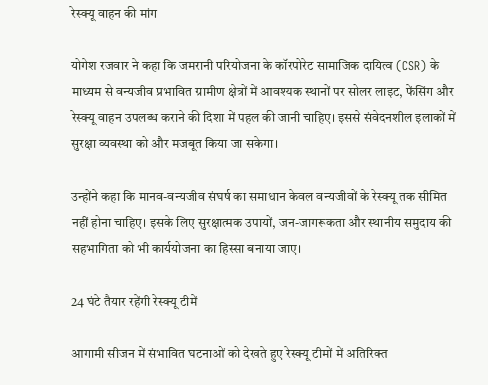रेस्क्यू वाहन की मांग

योगेश रजवार ने कहा कि जमरानी परियोजना के कॉरपोरेट सामाजिक दायित्व (CSR) के माध्यम से वन्यजीव प्रभावित ग्रामीण क्षेत्रों में आवश्यक स्थानों पर सोलर लाइट, फेंसिंग और रेस्क्यू वाहन उपलब्ध कराने की दिशा में पहल की जानी चाहिए। इससे संवेदनशील इलाकों में सुरक्षा व्यवस्था को और मजबूत किया जा सकेगा।

उन्होंने कहा कि मानव-वन्यजीव संघर्ष का समाधान केवल वन्यजीवों के रेस्क्यू तक सीमित नहीं होना चाहिए। इसके लिए सुरक्षात्मक उपायों, जन-जागरूकता और स्थानीय समुदाय की सहभागिता को भी कार्ययोजना का हिस्सा बनाया जाए।

24 घंटे तैयार रहेंगी रेस्क्यू टीमें

आगामी सीजन में संभावित घटनाओं को देखते हुए रेस्क्यू टीमों में अतिरिक्त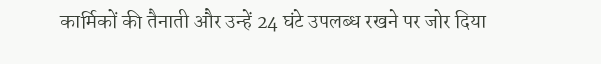कार्मिकों की तैनाती और उन्हें 24 घंटे उपलब्ध रखने पर जोर दिया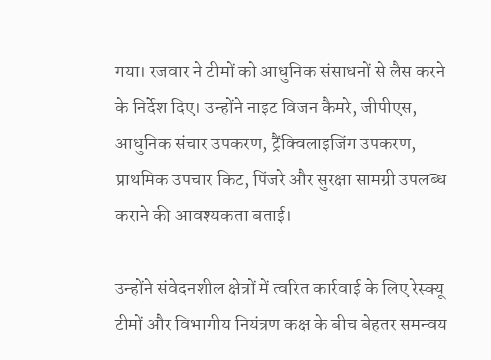गया। रजवार ने टीमों को आधुनिक संसाधनों से लैस करने के निर्देश दिए। उन्होंने नाइट विजन कैमरे, जीपीएस, आधुनिक संचार उपकरण, ट्रैंक्विलाइजिंग उपकरण, प्राथमिक उपचार किट, पिंजरे और सुरक्षा सामग्री उपलब्ध कराने की आवश्यकता बताई।

उन्होंने संवेदनशील क्षेत्रों में त्वरित कार्रवाई के लिए रेस्क्यू टीमों और विभागीय नियंत्रण कक्ष के बीच बेहतर समन्वय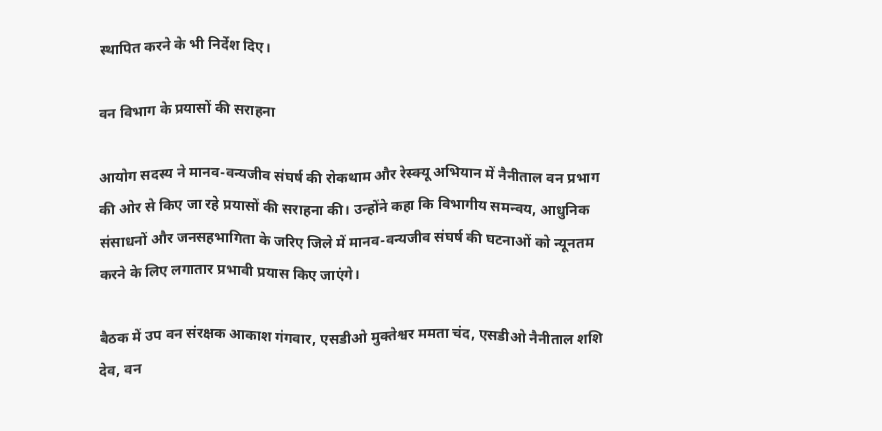स्थापित करने के भी निर्देश दिए।

वन विभाग के प्रयासों की सराहना

आयोग सदस्य ने मानव-वन्यजीव संघर्ष की रोकथाम और रेस्क्यू अभियान में नैनीताल वन प्रभाग की ओर से किए जा रहे प्रयासों की सराहना की। उन्होंने कहा कि विभागीय समन्वय, आधुनिक संसाधनों और जनसहभागिता के जरिए जिले में मानव-वन्यजीव संघर्ष की घटनाओं को न्यूनतम करने के लिए लगातार प्रभावी प्रयास किए जाएंगे।

बैठक में उप वन संरक्षक आकाश गंगवार, एसडीओ मुक्तेश्वर ममता चंद, एसडीओ नैनीताल शशि देव, वन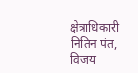क्षेत्राधिकारी नितिन पंत, विजय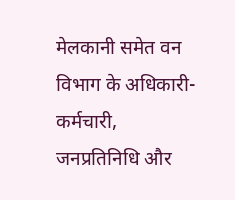मेलकानी समेत वन विभाग के अधिकारी-कर्मचारी, जनप्रतिनिधि और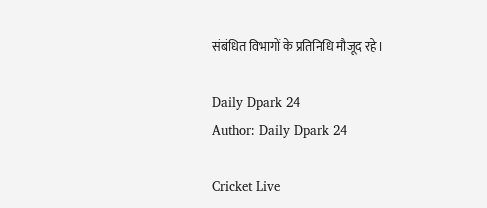संबंधित विभागों के प्रतिनिधि मौजूद रहे।

Daily Dpark 24
Author: Daily Dpark 24

Cricket Live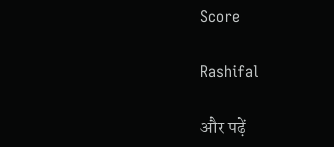Score

Rashifal

और पढ़ें